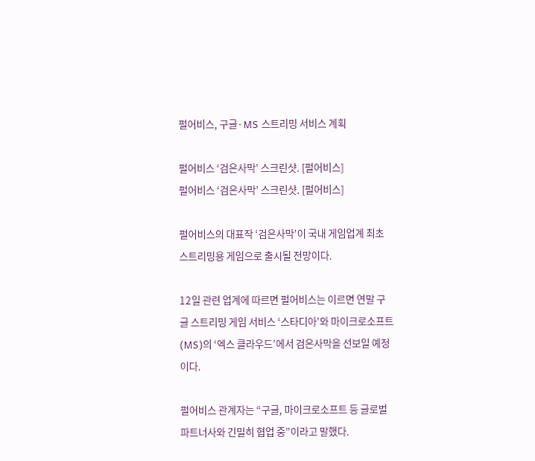펄어비스, 구글·MS 스트리밍 서비스 계획

펄어비스 ‘검은사막’ 스크린샷. [펄어비스]
펄어비스 ‘검은사막’ 스크린샷. [펄어비스]

펄어비스의 대표작 ‘검은사막’이 국내 게임업계 최초 스트리밍용 게임으로 출시될 전망이다.

12일 관련 업계에 따르면 펄어비스는 이르면 연말 구글 스트리밍 게임 서비스 ‘스타디아’와 마이크로소프트(MS)의 ‘엑스 클라우드’에서 검은사막을 선보일 예정이다.

펄어비스 관계자는 “구글, 마이크로소프트 등 글로벌 파트너사와 긴밀히 협업 중”이라고 말했다.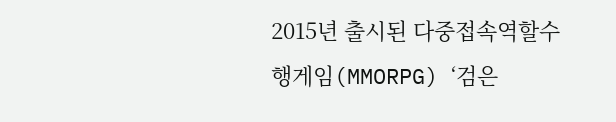2015년 출시된 다중접속역할수행게임(MMORPG) ‘검은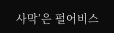사막’은 펄어비스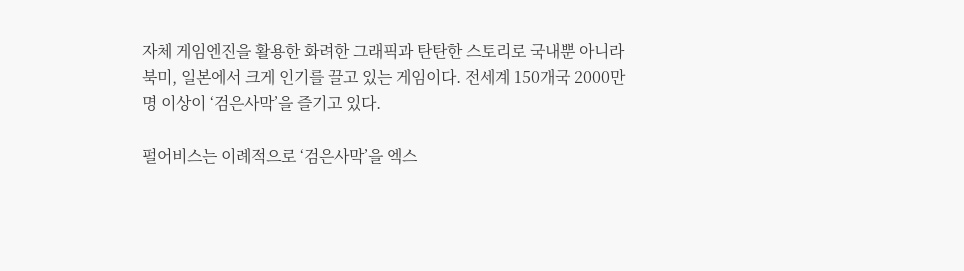자체 게임엔진을 활용한 화려한 그래픽과 탄탄한 스토리로 국내뿐 아니라 북미, 일본에서 크게 인기를 끌고 있는 게임이다. 전세계 150개국 2000만명 이상이 ‘검은사막’을 즐기고 있다.

펄어비스는 이례적으로 ‘검은사막’을 엑스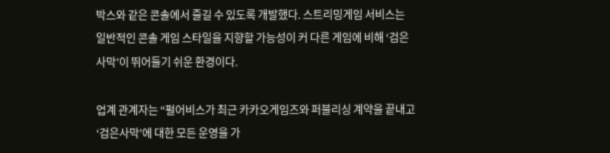박스와 같은 콘솔에서 즐길 수 있도록 개발했다. 스트리밍게임 서비스는 일반적인 콘솔 게임 스타일을 지향할 가능성이 커 다른 게임에 비해 ‘검은사막’이 뛰어들기 쉬운 환경이다.

업계 관계자는 “펄어비스가 최근 카카오게임즈와 퍼블리싱 계약을 끝내고 ‘검은사막’에 대한 모든 운영을 가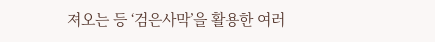져오는 등 ‘검은사막’을 활용한 여러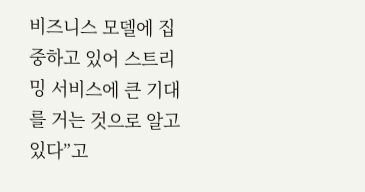비즈니스 모델에 집중하고 있어 스트리밍 서비스에 큰 기대를 거는 것으로 알고 있다”고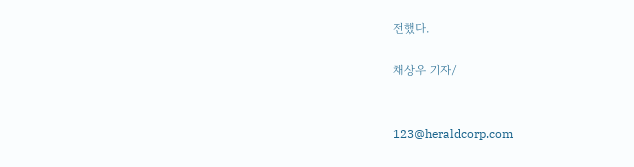전했다.

채상우 기자/


123@heraldcorp.com